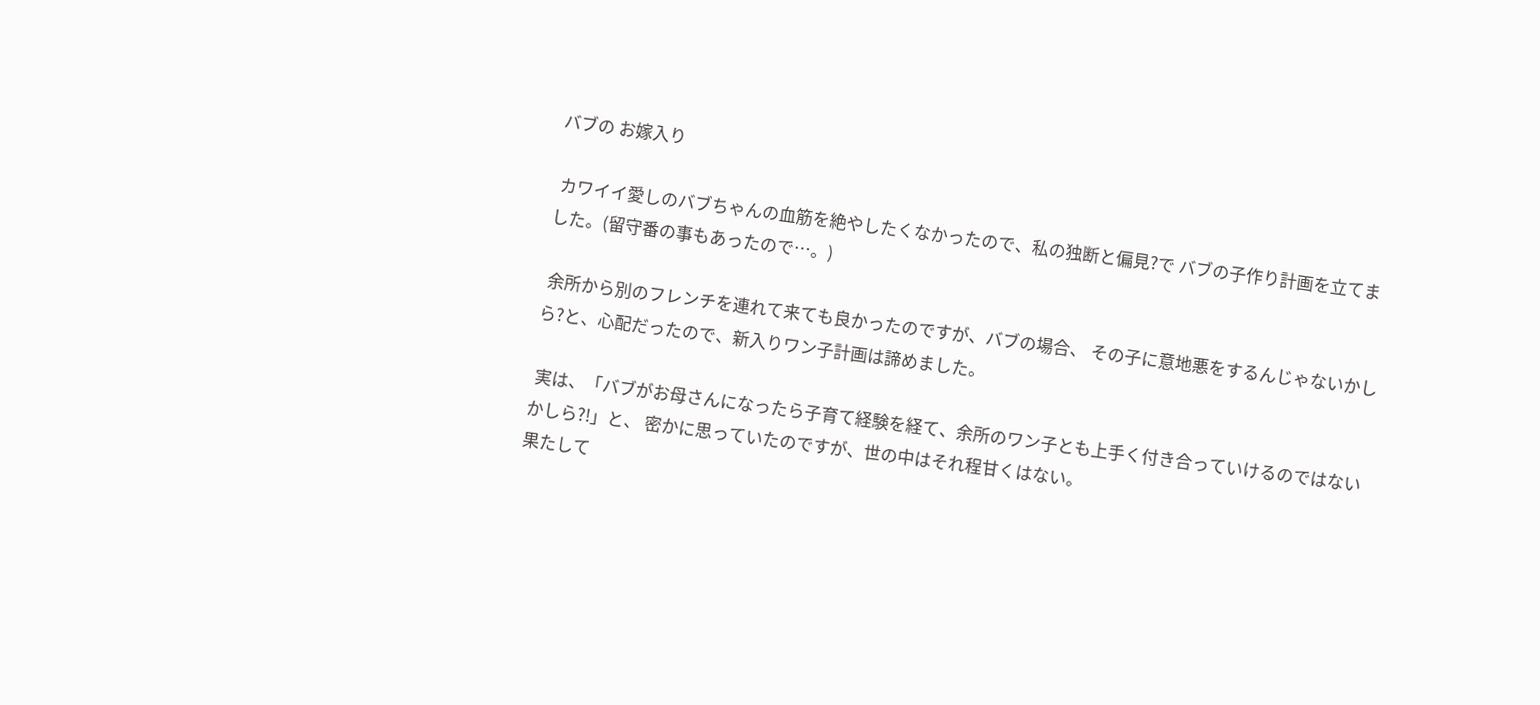バブの お嫁入り

 カワイイ愛しのバブちゃんの血筋を絶やしたくなかったので、私の独断と偏見?で バブの子作り計画を立てました。(留守番の事もあったので…。)

 余所から別のフレンチを連れて来ても良かったのですが、バブの場合、 その子に意地悪をするんじゃないかしら?と、心配だったので、新入りワン子計画は諦めました。

 実は、「バブがお母さんになったら子育て経験を経て、余所のワン子とも上手く付き合っていけるのではないかしら?!」と、 密かに思っていたのですが、世の中はそれ程甘くはない。
果たして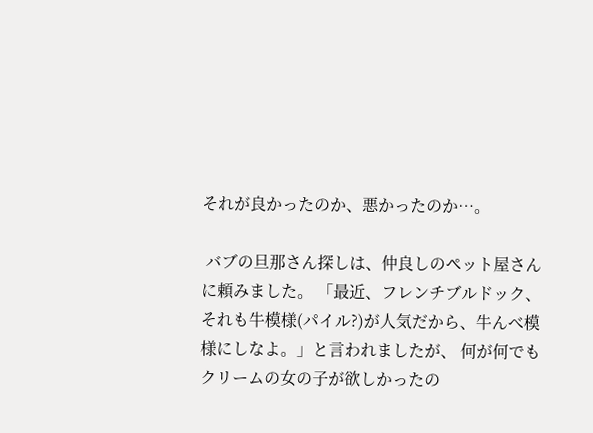それが良かったのか、悪かったのか…。

 バブの旦那さん探しは、仲良しのペット屋さんに頼みました。 「最近、フレンチブルドック、それも牛模様(パイル?)が人気だから、牛んべ模様にしなよ。」と言われましたが、 何が何でもクリームの女の子が欲しかったの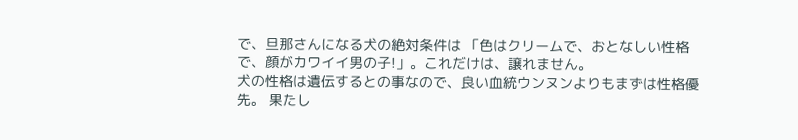で、旦那さんになる犬の絶対条件は 「色はクリームで、おとなしい性格で、顔がカワイイ男の子!」。これだけは、譲れません。
犬の性格は遺伝するとの事なので、良い血統ウンヌンよりもまずは性格優先。 果たし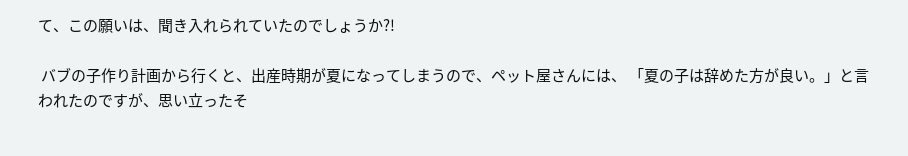て、この願いは、聞き入れられていたのでしょうか?!

 バブの子作り計画から行くと、出産時期が夏になってしまうので、ペット屋さんには、 「夏の子は辞めた方が良い。」と言われたのですが、思い立ったそ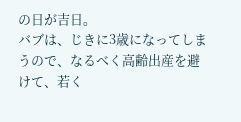の日が吉日。
バブは、じきに3歳になってしまうので、なるべく高齢出産を避けて、若く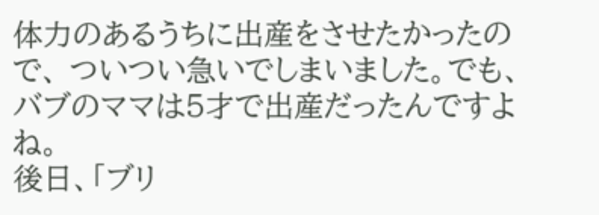体力のあるうちに出産をさせたかったので、 ついつい急いでしまいました。でも、バブのママは5才で出産だったんですよね。
後日、「ブリ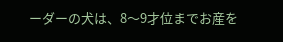ーダーの犬は、8〜9才位までお産を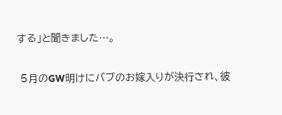する」と聞きました…。

 5月のGW明けにバブのお嫁入りが決行され、彼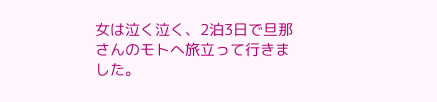女は泣く泣く、2泊3日で旦那さんのモトへ旅立って行きました。